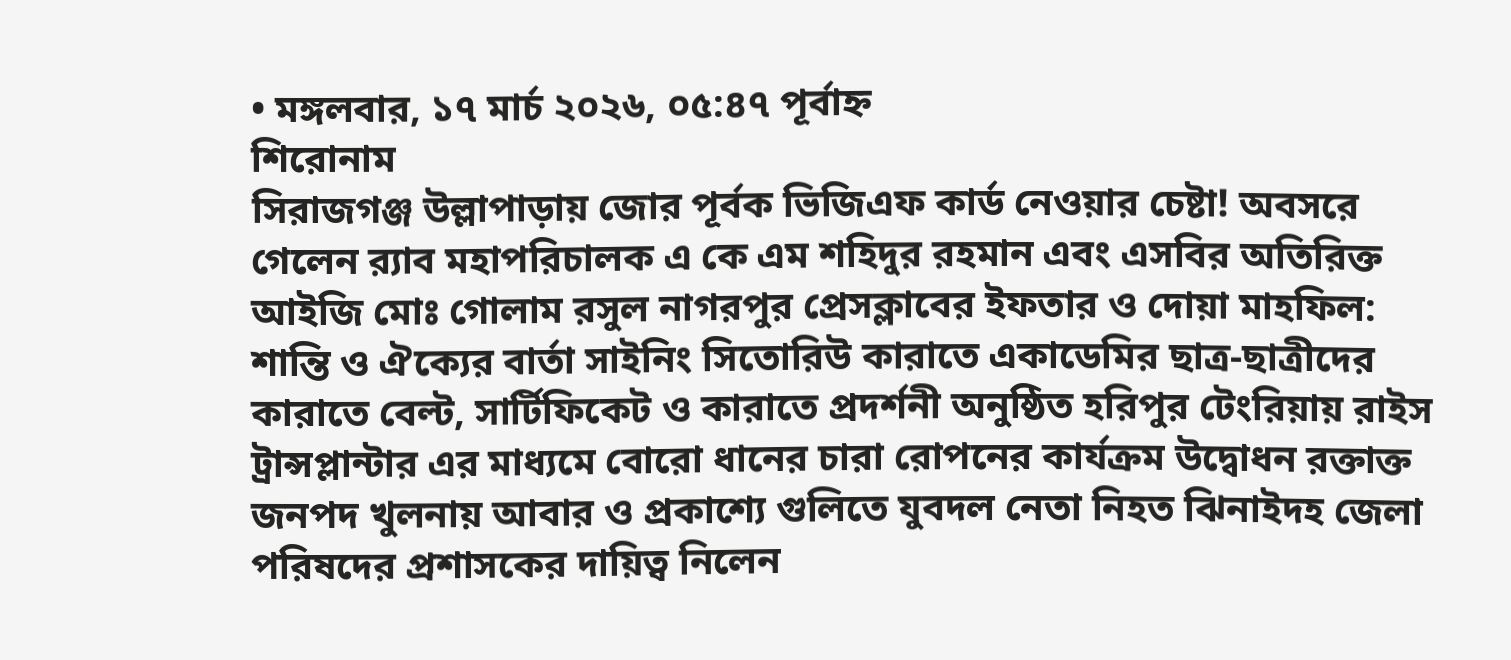• মঙ্গলবার, ১৭ মার্চ ২০২৬, ০৫:৪৭ পূর্বাহ্ন
শিরোনাম
সিরাজগঞ্জ উল্লাপাড়ায় জোর পূর্বক ভিজিএফ কার্ড নেওয়ার চেষ্টা! অবসরে গেলেন র‍্যাব মহাপরিচালক এ কে এম শহিদুর রহমান এবং এসবির অতিরিক্ত আইজি মোঃ গোলাম রসুল নাগরপুর প্রেসক্লাবের ইফতার ও দোয়া মাহফিল: শান্তি ও ঐক্যের বার্তা সাইনিং সিতোরিউ কারাতে একাডেমির ছাত্র-ছাত্রীদের কারাতে বেল্ট, সার্টিফিকেট ও কারাতে প্রদর্শনী অনুষ্ঠিত হরিপুর টেংরিয়ায় রাইস ট্রান্সপ্লান্টার এর মাধ্যমে বোরো ধানের চারা রোপনের কার্যক্রম উদ্বোধন রক্তাক্ত জনপদ খুলনায় আবার ও প্রকাশ্যে গুলিতে যুবদল নেতা নিহত ঝিনাইদহ জেলা পরিষদের প্রশাসকের দায়িত্ব নিলেন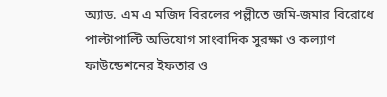অ্যাড. এম এ মজিদ বিরলের পল্লীতে জমি-জমার বিরোধে পাল্টাপাল্টি অভিযোগ সাংবাদিক সুরক্ষা ও কল্যাণ ফাউন্ডেশনের ইফতার ও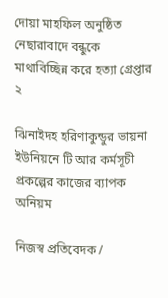দোয়া মাহফিল অনুষ্ঠিত নেছারাবাদে বন্ধুকে মাথাবিচ্ছিন্ন করে হত্যা গ্রেপ্তার ২

ঝিনাইদহ হরিণাকুন্ডুর ভায়না ইউনিয়নে টি আর কর্মসূচী প্রকল্পের কাজের ব্যাপক অনিয়ম

নিজস্ব প্রতিবেদক /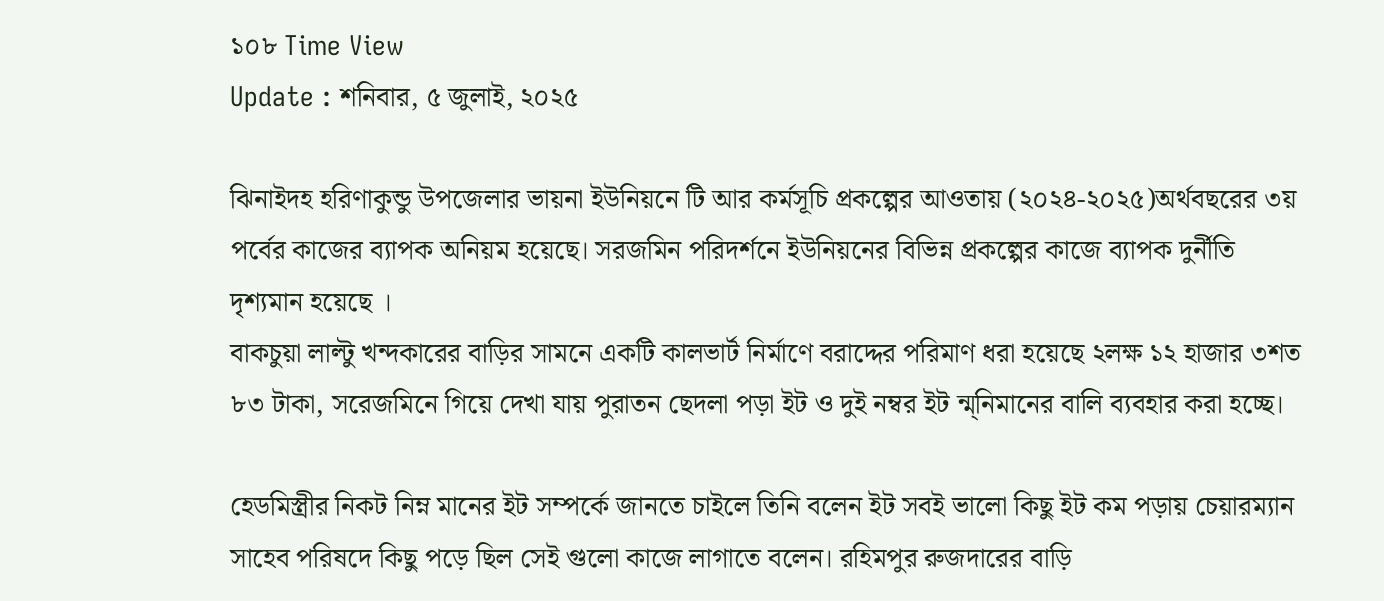১০৮ Time View
Update : শনিবার, ৫ জুলাই, ২০২৫

ঝিনাইদহ হরিণাকুন্ডু উপজেলার ভায়না ইউনিয়নে টি আর কর্মসূচি প্রকল্পের আওতায় (২০২৪-২০২৫)অর্থবছরের ৩য় পর্বের কাজের ব্যাপক অনিয়ম হয়েছে। সরজমিন পরিদর্শনে ইউনিয়নের বিভিন্ন প্রকল্পের কাজে ব্যাপক দুর্নীতি দৃশ্যমান হয়েছে ।
বাকচুয়া লাল্টু খন্দকারের বাড়ির সামনে একটি কালভার্ট নির্মাণে বরাদ্দের পরিমাণ ধরা হয়েছে ২লক্ষ ১২ হাজার ৩শত ৮৩ টাকা, সরেজমিনে গিয়ে দেখা যায় পুরাতন ছেদলা পড়া ইট ও দুই নম্বর ইট ন্ম্নিমানের বালি ব্যবহার করা হচ্ছে।

হেডমিস্ত্রীর নিকট নিম্ন মানের ইট সম্পর্কে জানতে চাইলে তিনি বলেন ইট সবই ভালো কিছু ইট কম পড়ায় চেয়ারম্যান সাহেব পরিষদে কিছু পড়ে ছিল সেই গুলো কাজে লাগাতে বলেন। রহিমপুর রুজদারের বাড়ি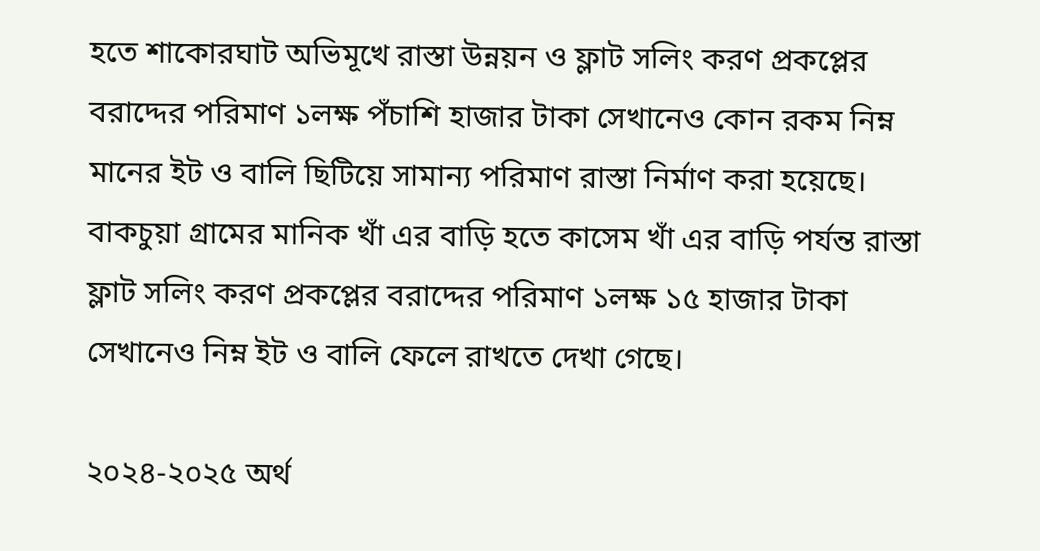হতে শাকোরঘাট অভিমূখে রাস্তা উন্নয়ন ও ফ্লাট সলিং করণ প্রকপ্লের বরাদ্দের পরিমাণ ১লক্ষ পঁচাশি হাজার টাকা সেখানেও কোন রকম নিম্ন মানের ইট ও বালি ছিটিয়ে সামান্য পরিমাণ রাস্তা নির্মাণ করা হয়েছে। বাকচুয়া গ্রামের মানিক খাঁ এর বাড়ি হতে কাসেম খাঁ এর বাড়ি পর্যন্ত রাস্তা ফ্লাট সলিং করণ প্রকপ্লের বরাদ্দের পরিমাণ ১লক্ষ ১৫ হাজার টাকা সেখানেও নিম্ন ইট ও বালি ফেলে রাখতে দেখা গেছে।

২০২৪-২০২৫ অর্থ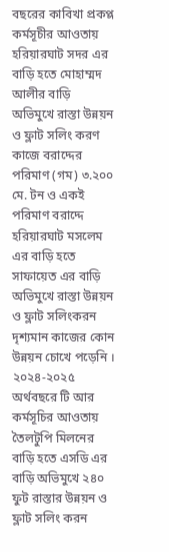বছরের কাবিখা প্রকপ্ল কর্মসূচীর আওতায় হরিয়ারঘাট সদর এর বাড়ি হতে মোহাম্মদ আলীর বাড়ি অভিমুখে রাস্তা উন্নয়ন ও ফ্লাট সলিং করণ কাজে বরাদ্দের পরিমাণ (গম) ৩.২০০ মে. টন ও একই পরিমাণ বরাদ্দে হরিয়ারঘাট মসলেম এর বাড়ি হতে সাফায়েত এর বাড়ি অভিমুখে রাস্তা উন্নয়ন ও ফ্লাট সলিংকরন দৃশ্যমান কাজের কোন উন্নয়ন চোখে পড়েনি । ২০২৪-২০২৫ অর্থবছরে টি আর কর্মসূচির আওতায় তৈলটুপি মিলনের বাড়ি হতে এসডি এর বাড়ি অভিমুখে ২৪০ ফুট রাস্তার উন্নয়ন ও ফ্লাট সলিং করন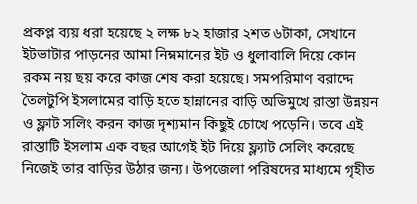প্রকপ্ল ব্যয় ধরা হয়েছে ২ লক্ষ ৮২ হাজার ২শত ৬টাকা, সেখানে ইটভাটার পাড়নের আমা নিম্নমানের ইট ও ধুলাবালি দিয়ে কোন রকম নয় ছয় করে কাজ শেষ করা হয়েছে। সমপরিমাণ বরাদ্দে তৈলটুপি ইসলামের বাড়ি হতে হান্নানের বাড়ি অভিমুখে রাস্তা উন্নয়ন ও ফ্লাট সলিং করন কাজ দৃশ্যমান কিছুই চোখে পড়েনি। তবে এই রাস্তাটি ইসলাম এক বছর আগেই ইট দিয়ে ফ্ল্যাট সেলিং করেছে নিজেই তার বাড়ির উঠার জন্য। উপজেলা পরিষদের মাধ্যমে গৃহীত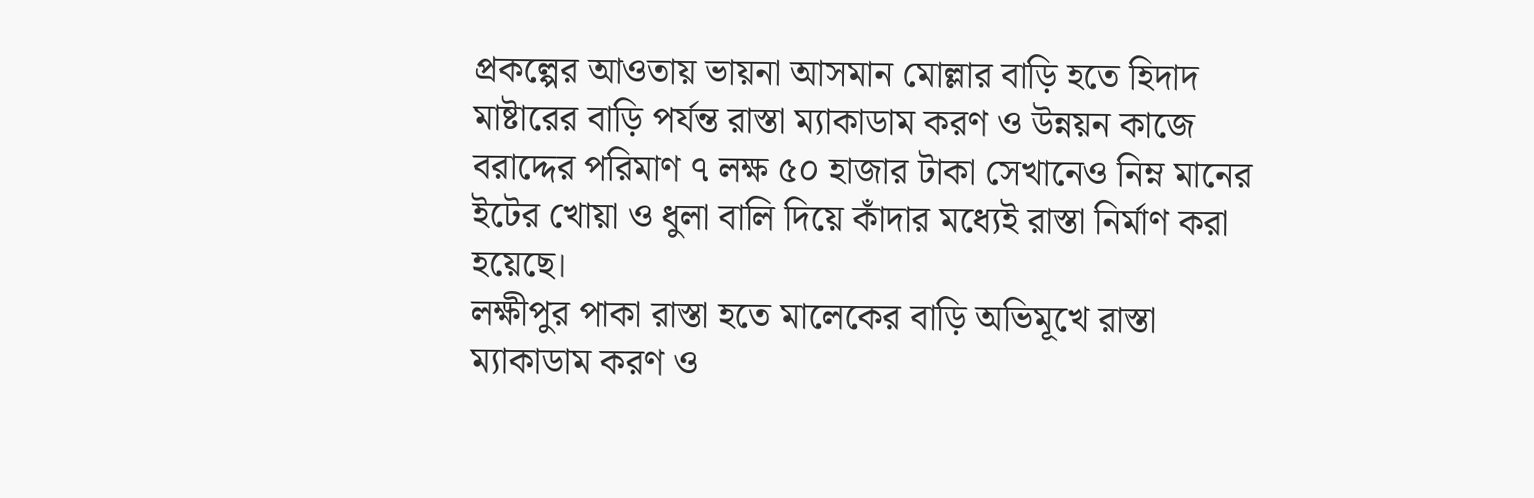প্রকল্পের আওতায় ভায়না আসমান মোল্লার বাড়ি হতে হিদাদ মাষ্টারের বাড়ি পর্যন্ত রাস্তা ম্যাকাডাম করণ ও উন্নয়ন কাজে বরাদ্দের পরিমাণ ৭ লক্ষ ৫০ হাজার টাকা সেখানেও নিম্ন মানের ইটের খোয়া ও ধুলা বালি দিয়ে কাঁদার মধ্যেই রাস্তা নির্মাণ করা হয়েছে।
লক্ষীপুর পাকা রাস্তা হতে মালেকের বাড়ি অভিমূখে রাস্তা ম্যাকাডাম করণ ও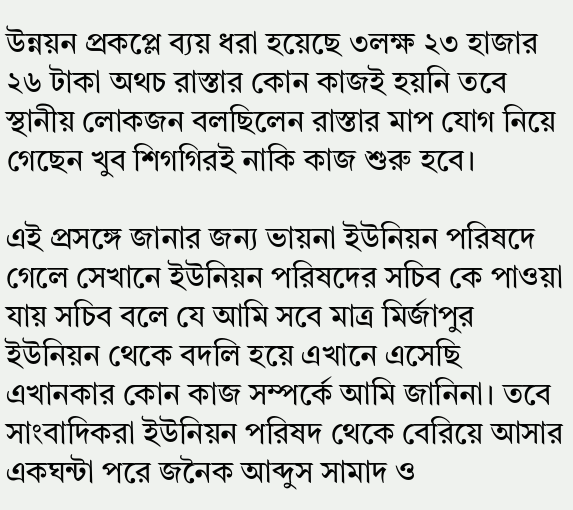উন্নয়ন প্রকপ্লে ব্যয় ধরা হয়েছে ৩লক্ষ ২৩ হাজার ২৬ টাকা অথচ রাস্তার কোন কাজই হয়নি তবে স্থানীয় লোকজন বলছিলেন রাস্তার মাপ যোগ নিয়ে গেছেন খুব শিগগিরই নাকি কাজ শুরু হবে।

এই প্রসঙ্গে জানার জন্য ভায়না ইউনিয়ন পরিষদে গেলে সেখানে ইউনিয়ন পরিষদের সচিব কে পাওয়া যায় সচিব বলে যে আমি সবে মাত্র মির্জাপুর ইউনিয়ন থেকে বদলি হয়ে এখানে এসেছি এখানকার কোন কাজ সম্পর্কে আমি জানিনা। তবে সাংবাদিকরা ইউনিয়ন পরিষদ থেকে বেরিয়ে আসার একঘন্টা পরে জনৈক আব্দুস সামাদ ও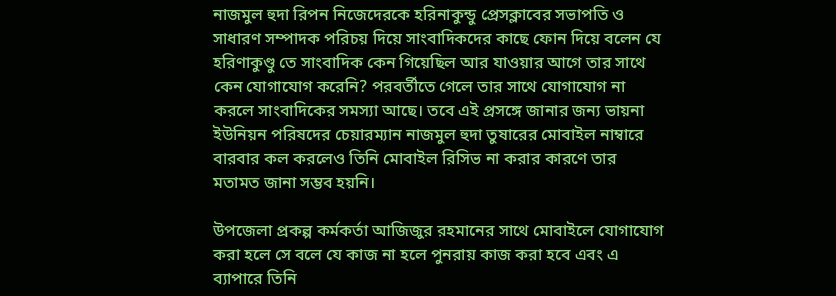নাজমুল হুদা রিপন নিজেদেরকে হরিনাকুন্ডু প্রেসক্লাবের সভাপতি ও সাধারণ সম্পাদক পরিচয় দিয়ে সাংবাদিকদের কাছে ফোন দিয়ে বলেন যে হরিণাকুণ্ডু তে সাংবাদিক কেন গিয়েছিল আর যাওয়ার আগে তার সাথে কেন যোগাযোগ করেনি? পরবর্তীতে গেলে তার সাথে যোগাযোগ না করলে সাংবাদিকের সমস্যা আছে। তবে এই প্রসঙ্গে জানার জন্য ভায়না ইউনিয়ন পরিষদের চেয়ারম্যান নাজমুল হুদা তুষারের মোবাইল নাম্বারে বারবার কল করলেও তিনি মোবাইল রিসিভ না করার কারণে তার মতামত জানা সম্ভব হয়নি।

উপজেলা প্রকল্প কর্মকর্তা আজিজুর রহমানের সাথে মোবাইলে যোগাযোগ করা হলে সে বলে যে কাজ না হলে পুনরায় কাজ করা হবে এবং এ ব্যাপারে তিনি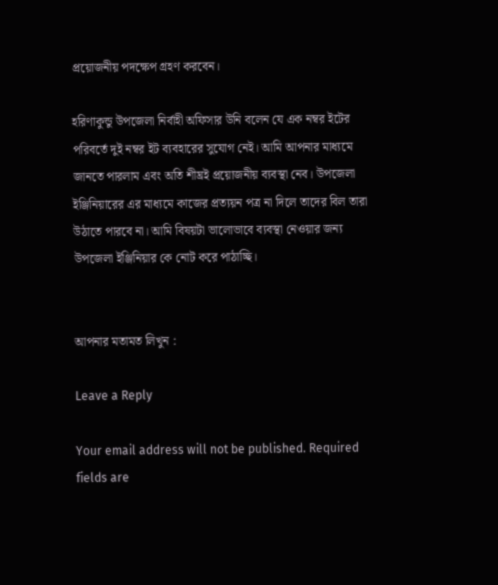প্রয়োজনীয় পদক্ষেপ গ্রহণ করবেন।

হরিণাকুন্ডু উপজেলা নির্বাহী অফিসার উনি বলেন যে এক নম্বর ইটের পরিবর্তে দুই নম্বর ইট ব্যবহারের সুযোগ নেই। আমি আপনার মাধ্যমে জানতে পারলাম এবং অতি শীঘ্রই প্রয়োজনীয় ব্যবস্থা নেব। উপজেলা ইঞ্জিনিয়ারের এর মাধ্যমে কাজের প্রত্যয়ন পত্র না দিলে তাদের বিল তারা উঠাতে পারবে না। আমি বিষয়টা ভালোভাবে ব্যবস্থা নেওয়ার জন্য উপজেলা ইঞ্জিনিয়ার কে নোট করে পাঠাচ্ছি।


আপনার মতামত লিখুন :

Leave a Reply

Your email address will not be published. Required fields are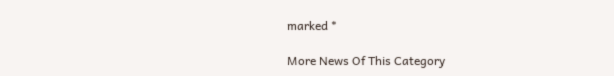marked *

More News Of This Category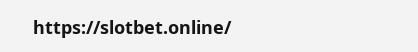https://slotbet.online/